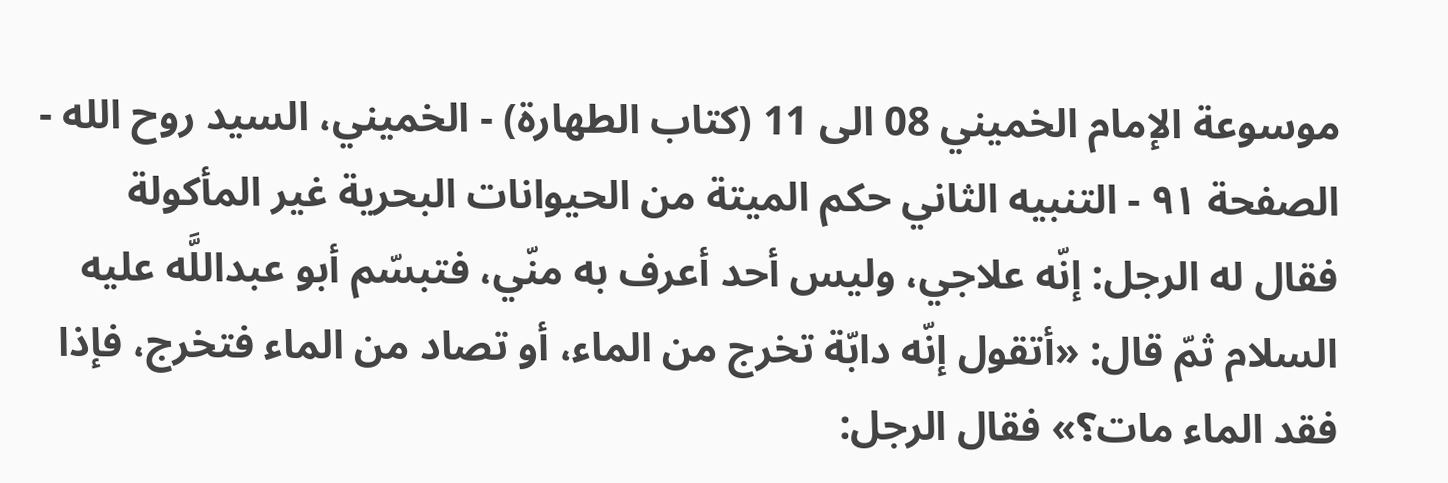موسوعة الإمام الخميني 08 الى 11 (كتاب الطهارة) - الخميني، السيد روح الله - الصفحة ٩١ - التنبيه الثاني حكم الميتة من الحيوانات البحرية غير المأكولة
فقال له الرجل: إنّه علاجي، وليس أحد أعرف به منّي، فتبسّم أبو عبداللَّه عليه السلام ثمّ قال: «أتقول إنّه دابّة تخرج من الماء، أو تصاد من الماء فتخرج، فإذا فقد الماء مات؟» فقال الرجل: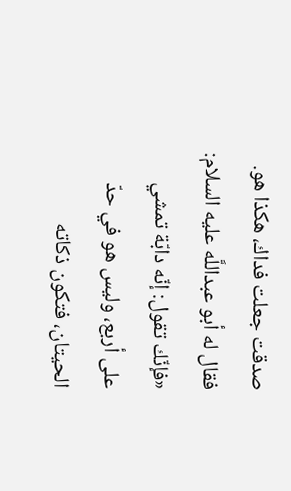صدقت جعلت فداك، هكذا هو.
فقال له أبو عبداللَّه عليه السلام: «فإنّك تقول: إنّه دابّة تمشي على أربع، وليس هو في حدّ الحيتان، فتكون ذكاته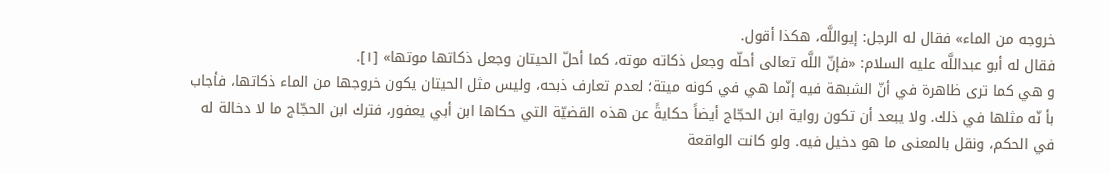خروجه من الماء» فقال له الرجل: إيواللَّه، هكذا أقول.
فقال له أبو عبداللَّه عليه السلام: «فإنّ اللَّه تعالى أحلّه وجعل ذكاته موته، كما أحلّ الحيتان وجعل ذكاتها موتها» [١].
و هي كما ترى ظاهرة في أنّ الشبهة فيه إنّما هي في كونه ميتة؛ لعدم تعارف ذبحه، وليس مثل الحيتان يكون خروجها من الماء ذكاتها، فأجاب بأ نّه مثلها في ذلك. ولا يبعد أن تكون رواية ابن الحجّاج أيضاً حكايةً عن هذه القضيّة التي حكاها ابن أبي يعفور، فترك ابن الحجّاج ما لا دخالة له في الحكم، ونقل بالمعنى ما هو دخيل فيه. ولو كانت الواقعة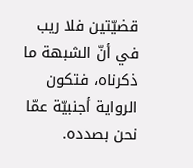قضيّتين فلا ريب في أنّ الشبهة ما ذكرناه، فتكون الرواية أجنبيّة عمّا نحن بصدده.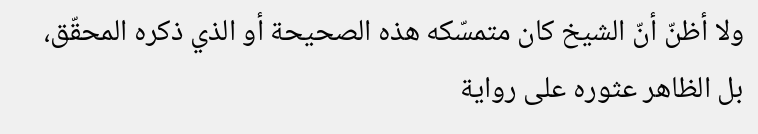ولا أظنّ أنّ الشيخ كان متمسّكه هذه الصحيحة أو الذي ذكره المحقّق، بل الظاهر عثوره على رواية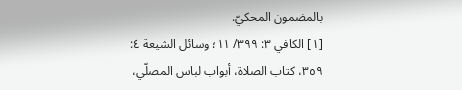بالمضمون المحكيّ.
[١] الكافي ٣: ٣٩٩/ ١١؛ وسائل الشيعة ٤: ٣٥٩، كتاب الصلاة، أبواب لباس المصلّي،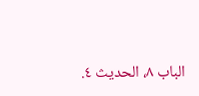الباب ٨، الحديث ٤.